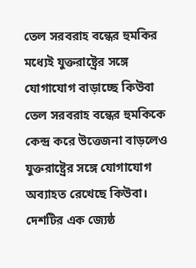তেল সরবরাহ বন্ধের হুমকির মধ্যেই যুক্তরাষ্ট্রের সঙ্গে যোগাযোগ বাড়াচ্ছে কিউবা
তেল সরবরাহ বন্ধের হুমকিকে কেন্দ্র করে উত্তেজনা বাড়লেও যুক্তরাষ্ট্রের সঙ্গে যোগাযোগ অব্যাহত রেখেছে কিউবা। দেশটির এক জ্যেষ্ঠ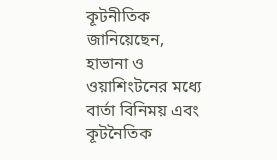কূটনীতিক জানিয়েছেন, হাভানা ও ওয়াশিংটনের মধ্যে বার্তা বিনিময় এবং কূটনৈতিক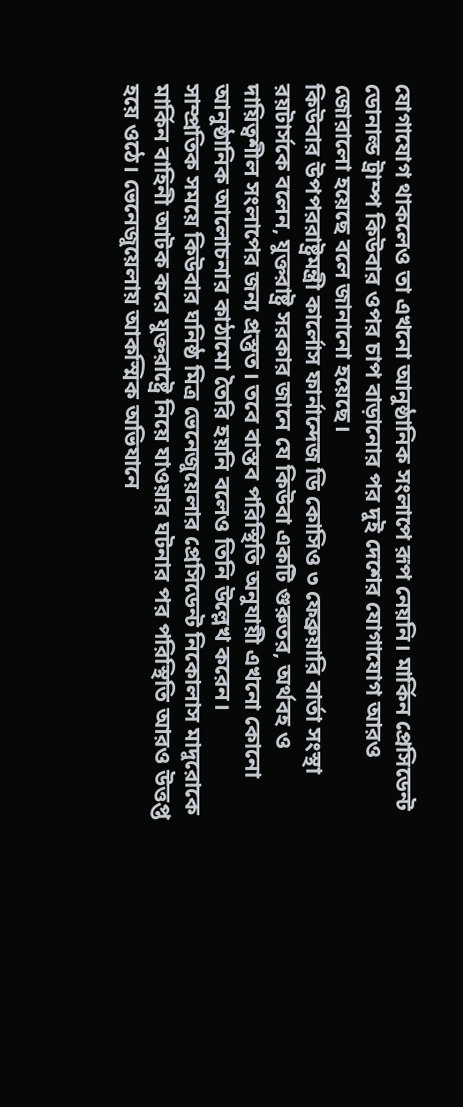যোগাযোগ থাকলেও তা এখনো আনুষ্ঠানিক সংলাপে রূপ নেয়নি। মার্কিন প্রেসিডেন্ট ডোনাল্ড ট্রাম্প কিউবার ওপর চাপ বাড়ানোর পর দুই দেশের যোগাযোগ আরও জোরালো হয়েছে বলে জানানো হয়েছে।
কিউবার উপপররাষ্ট্রমন্ত্রী কার্লোস ফার্নান্দেজ ডি কোসিও ৩ ফেব্রুয়ারি বার্তা সংস্থা রয়টার্সকে বলেন, যুক্তরাষ্ট্র সরকার জানে যে কিউবা একটি গুরুতর, অর্থবহ ও দায়িত্বশীল সংলাপের জন্য প্রস্তুত। তবে বাস্তব পরিস্থিতি অনুযায়ী এখনো কোনো আনুষ্ঠানিক আলোচনার কাঠামো তৈরি হয়নি বলেও তিনি উল্লেখ করেন।
সাম্প্রতিক সময়ে কিউবার ঘনিষ্ঠ মিত্র ভেনেজুয়েলার প্রেসিডেন্ট নিকোলাস মাদুরোকে মার্কিন বাহিনী আটক করে যুক্তরাষ্ট্রে নিয়ে যাওয়ার ঘটনার পর পরিস্থিতি আরও উত্তপ্ত হয়ে ওঠে। ভেনেজুয়েলায় আকস্মিক অভিযানে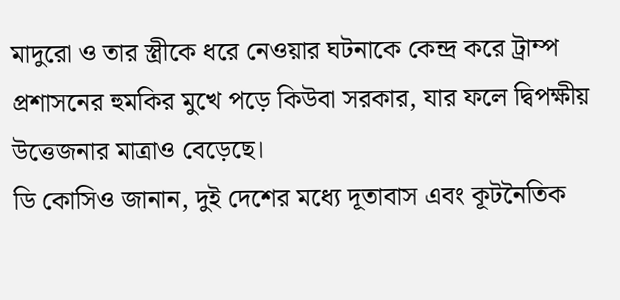মাদুরো ও তার স্ত্রীকে ধরে নেওয়ার ঘটনাকে কেন্দ্র করে ট্রাম্প প্রশাসনের হুমকির মুখে পড়ে কিউবা সরকার, যার ফলে দ্বিপক্ষীয় উত্তেজনার মাত্রাও বেড়েছে।
ডি কোসিও জানান, দুই দেশের মধ্যে দূতাবাস এবং কূটনৈতিক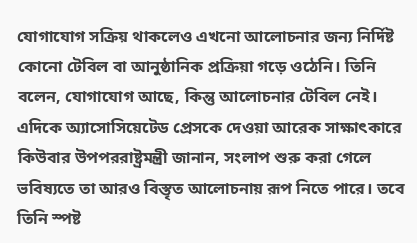যোগাযোগ সক্রিয় থাকলেও এখনো আলোচনার জন্য নির্দিষ্ট কোনো টেবিল বা আনুষ্ঠানিক প্রক্রিয়া গড়ে ওঠেনি। তিনি বলেন, যোগাযোগ আছে, কিন্তু আলোচনার টেবিল নেই।
এদিকে অ্যাসোসিয়েটেড প্রেসকে দেওয়া আরেক সাক্ষাৎকারে কিউবার উপপররাষ্ট্রমন্ত্রী জানান, সংলাপ শুরু করা গেলে ভবিষ্যতে তা আরও বিস্তৃত আলোচনায় রূপ নিতে পারে। তবে তিনি স্পষ্ট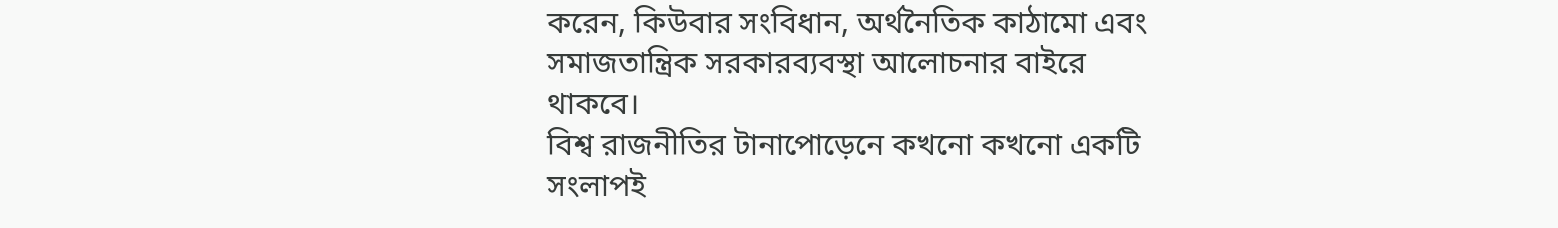করেন, কিউবার সংবিধান, অর্থনৈতিক কাঠামো এবং সমাজতান্ত্রিক সরকারব্যবস্থা আলোচনার বাইরে থাকবে।
বিশ্ব রাজনীতির টানাপোড়েনে কখনো কখনো একটি সংলাপই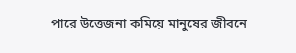পারে উত্তেজনা কমিয়ে মানুষের জীবনে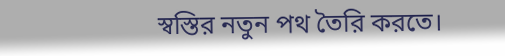স্বস্তির নতুন পথ তৈরি করতে।